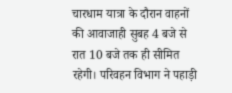चारधाम यात्रा के दौरान वाहनों की आवाजाही सुबह 4 बजे से रात 10 बजे तक ही सीमित रहेगी। परिवहन विभाग ने पहाड़ी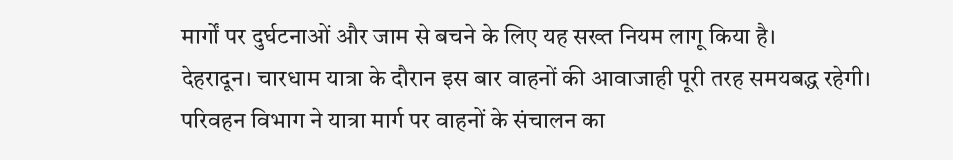मार्गों पर दुर्घटनाओं और जाम से बचने के लिए यह सख्त नियम लागू किया है।
देहरादून। चारधाम यात्रा के दौरान इस बार वाहनों की आवाजाही पूरी तरह समयबद्ध रहेगी। परिवहन विभाग ने यात्रा मार्ग पर वाहनों के संचालन का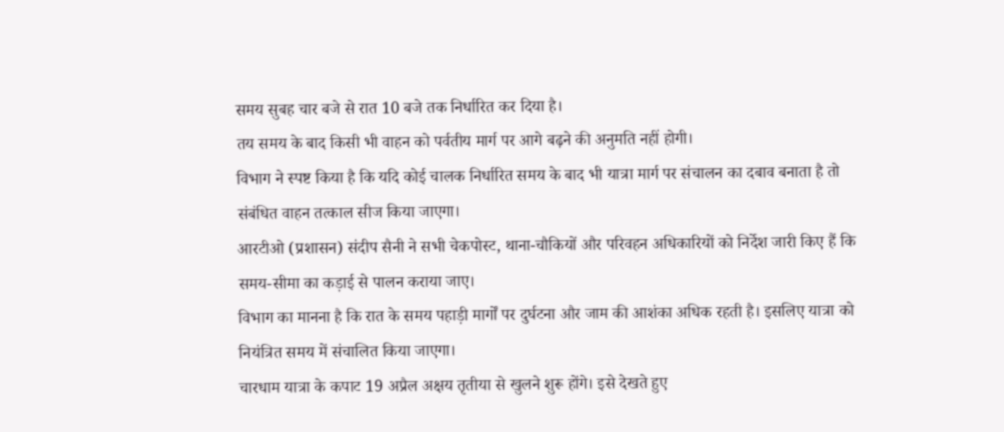समय सुबह चार बजे से रात 10 बजे तक निर्धारित कर दिया है।
तय समय के बाद किसी भी वाहन को पर्वतीय मार्ग पर आगे बढ़ने की अनुमति नहीं होगी।
विभाग ने स्पष्ट किया है कि यदि कोई चालक निर्धारित समय के बाद भी यात्रा मार्ग पर संचालन का दबाव बनाता है तो संबंधित वाहन तत्काल सीज किया जाएगा।
आरटीओ (प्रशासन) संदीप सैनी ने सभी चेकपोस्ट, थाना-चौकियों और परिवहन अधिकारियों को निर्देश जारी किए हैं कि समय-सीमा का कड़ाई से पालन कराया जाए।
विभाग का मानना है कि रात के समय पहाड़ी मार्गों पर दुर्घटना और जाम की आशंका अधिक रहती है। इसलिए यात्रा को नियंत्रित समय में संचालित किया जाएगा।
चारधाम यात्रा के कपाट 19 अप्रैल अक्षय तृतीया से खुलने शुरू होंगे। इसे देखते हुए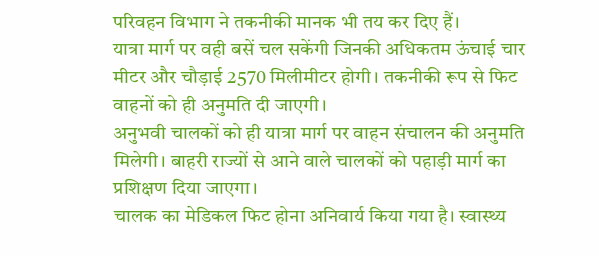परिवहन विभाग ने तकनीकी मानक भी तय कर दिए हैं।
यात्रा मार्ग पर वही बसें चल सकेंगी जिनकी अधिकतम ऊंचाई चार मीटर और चौड़ाई 2570 मिलीमीटर होगी। तकनीकी रूप से फिट वाहनों को ही अनुमति दी जाएगी।
अनुभवी चालकों को ही यात्रा मार्ग पर वाहन संचालन की अनुमति मिलेगी। बाहरी राज्यों से आने वाले चालकों को पहाड़ी मार्ग का प्रशिक्षण दिया जाएगा।
चालक का मेडिकल फिट होना अनिवार्य किया गया है। स्वास्थ्य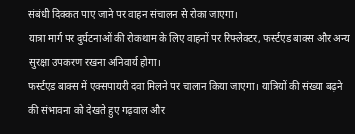संबंधी दिक्कत पाए जाने पर वाहन संचालन से रोका जाएगा।
यात्रा मार्ग पर दुर्घटनाओं की रोकथाम के लिए वाहनों पर रिफ्लेक्टर, फर्स्टएड बाक्स और अन्य सुरक्षा उपकरण रखना अनिवार्य होगा।
फर्स्टएड बाक्स में एक्सपायरी दवा मिलने पर चालान किया जाएगा। यात्रियों की संख्या बढ़ने की संभावना को देखते हुए गढ़वाल और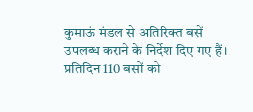कुमाऊं मंडल से अतिरिक्त बसें उपलब्ध कराने के निर्देश दिए गए हैं।
प्रतिदिन 110 बसों को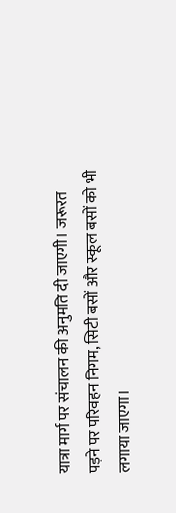यात्रा मार्ग पर संचालन की अनुमति दी जाएगी। जरूरत पड़ने पर परिवहन निगम, सिटी बसों और स्कूल बसों को भी लगाया जाएगा।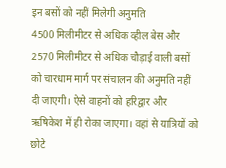इन बसों को नहीं मिलेगी अनुमति
4500 मिलीमीटर से अधिक व्हील बेस और 2570 मिलीमीटर से अधिक चौड़ाई वाली बसों को चारधाम मार्ग पर संचालन की अनुमति नहीं दी जाएगी। ऐसे वाहनों को हरिद्वार और ऋषिकेश में ही रोका जाएगा। वहां से यात्रियों को छोटे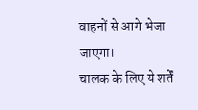वाहनों से आगे भेजा जाएगा।
चालक के लिए ये शर्तें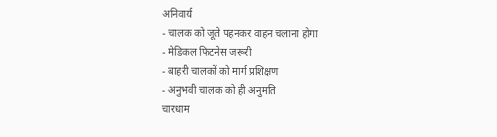अनिवार्य
- चालक को जूते पहनकर वाहन चलाना होगा
- मेडिकल फिटनेस जरूरी
- बाहरी चालकों को मार्ग प्रशिक्षण
- अनुभवी चालक को ही अनुमति
चारधाम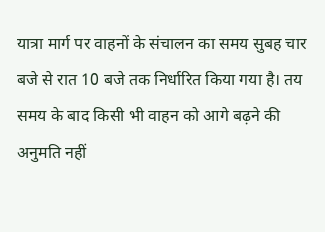यात्रा मार्ग पर वाहनों के संचालन का समय सुबह चार बजे से रात 10 बजे तक निर्धारित किया गया है। तय समय के बाद किसी भी वाहन को आगे बढ़ने की अनुमति नहीं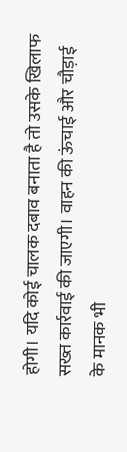होगी। यदि कोई चालक दबाव बनाता है तो उसके खिलाफ सख्त कार्रवाई की जाएगी। वाहन की ऊंचाई और चौड़ाई के मानक भी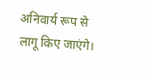अनिवार्य रूप से लागू किए जाएंगे।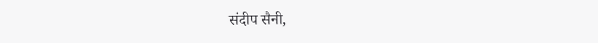संदीप सैनी,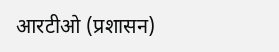आरटीओ (प्रशासन)